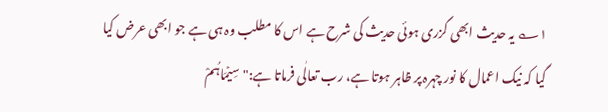۱؎ یہ حدیث ابھی گزری ہوئی حدیث کی شرح ہے اس کا مطلب وہ ہی ہے جو ابھی عرض کیا گیا کہ نیک اعمال کا نور چہرہ پر ظاہر ہوتا ہے، رب تعالٰی فرماتا ہے:"سِیۡمَاہُمْ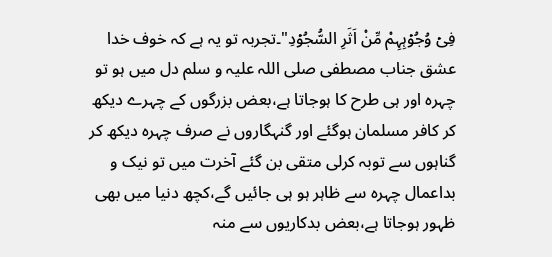فِیۡ وُجُوۡہِہِمْ مِّنْ اَثَرِ السُّجُوۡدِ"۔تجربہ تو یہ ہے کہ خوف خدا عشق جناب مصطفی صلی اللہ علیہ و سلم دل میں ہو تو چہرہ اور ہی طرح کا ہوجاتا ہے،بعض بزرگوں کے چہرے دیکھ کر کافر مسلمان ہوگئے اور گنہگاروں نے صرف چہرہ دیکھ کر گناہوں سے توبہ کرلی متقی بن گئے آخرت میں تو نیک و بداعمال چہرہ سے ظاہر ہو ہی جائیں گے،کچھ دنیا میں بھی ظہور ہوجاتا ہے،بعض بدکاریوں سے منہ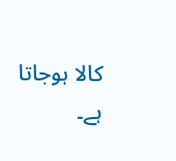کالا ہوجاتا ہے۔